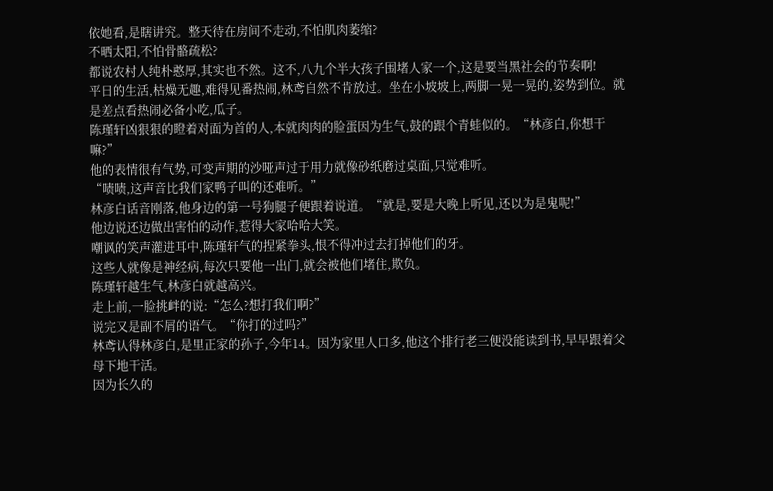依她看,是瞎讲究。整天待在房间不走动,不怕肌肉萎缩?
不晒太阳,不怕骨骼疏松?
都说农村人纯朴憨厚,其实也不然。这不,八九个半大孩子围堵人家一个,这是要当黑社会的节奏啊!
平日的生活,枯燥无趣,难得见番热闹,林鸢自然不肯放过。坐在小坡坡上,两脚一晃一晃的,姿势到位。就是差点看热闹必备小吃,瓜子。
陈瑾轩凶狠狠的瞪着对面为首的人,本就肉肉的脸蛋因为生气,鼓的跟个青蛙似的。“林彦白,你想干嘛?”
他的表情很有气势,可变声期的沙哑声过于用力就像砂纸磨过桌面,只觉难听。
“啧啧,这声音比我们家鸭子叫的还难听。”
林彦白话音刚落,他身边的第一号狗腿子便跟着说道。“就是,要是大晚上听见,还以为是鬼呢!”
他边说还边做出害怕的动作,惹得大家哈哈大笑。
嘲讽的笑声灌进耳中,陈瑾轩气的捏紧拳头,恨不得冲过去打掉他们的牙。
这些人就像是神经病,每次只要他一出门,就会被他们堵住,欺负。
陈瑾轩越生气,林彦白就越高兴。
走上前,一脸挑衅的说:“怎么?想打我们啊?”
说完又是副不屑的语气。“你打的过吗?”
林鸢认得林彦白,是里正家的孙子,今年14。因为家里人口多,他这个排行老三便没能读到书,早早跟着父母下地干活。
因为长久的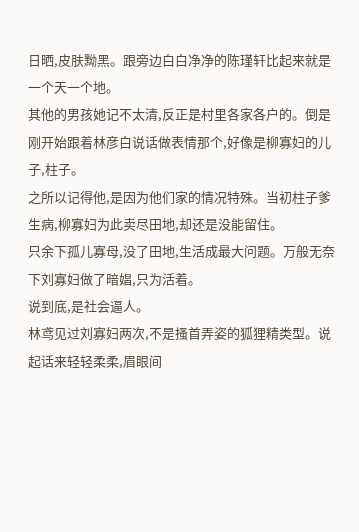日晒,皮肤黝黑。跟旁边白白净净的陈瑾轩比起来就是一个天一个地。
其他的男孩她记不太清,反正是村里各家各户的。倒是刚开始跟着林彦白说话做表情那个,好像是柳寡妇的儿子,柱子。
之所以记得他,是因为他们家的情况特殊。当初柱子爹生病,柳寡妇为此卖尽田地,却还是没能留住。
只余下孤儿寡母,没了田地,生活成最大问题。万般无奈下刘寡妇做了暗娼,只为活着。
说到底,是社会逼人。
林鸢见过刘寡妇两次,不是搔首弄姿的狐狸精类型。说起话来轻轻柔柔,眉眼间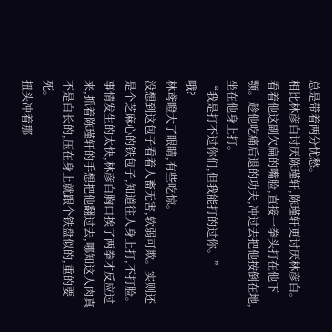总是带着两分忧愁。
相比林彦白讨厌陈瑾轩,陈瑾轩更讨厌林彦白。
看着他这副欠扁的嘴脸,直接一拳头打在他下颚。趁他吃痛后退的功夫,冲过去把他按倒在地,坐在他身上打。
“我是打不过你们,但我能打的过你。”
哦?
林鸢瞪大了眼睛,有些吃惊。
没想到这包子看着人畜无害,软弱可欺。实则还是个芝麻心的铁包子,知道往人身上打,不打脸。
事情发生的太快,林彦白胸口挨了两拳才反应过来,抓着陈瑾轩的手想把他翻过去,哪知这人肉真不是白长的,压在身上就跟个铁盘似的,重的要死。
扭头冲着那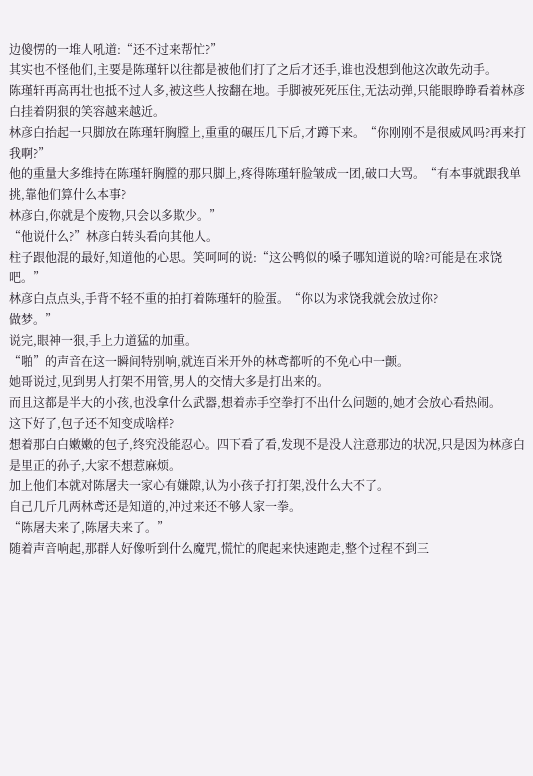边傻愣的一堆人吼道:“还不过来帮忙?”
其实也不怪他们,主要是陈瑾轩以往都是被他们打了之后才还手,谁也没想到他这次敢先动手。
陈瑾轩再高再壮也抵不过人多,被这些人按翻在地。手脚被死死压住,无法动弹,只能眼睁睁看着林彦白挂着阴狠的笑容越来越近。
林彦白抬起一只脚放在陈瑾轩胸膛上,重重的碾压几下后,才蹲下来。“你刚刚不是很威风吗?再来打我啊?”
他的重量大多维持在陈瑾轩胸膛的那只脚上,疼得陈瑾轩脸皱成一团,破口大骂。“有本事就跟我单挑,靠他们算什么本事?
林彦白,你就是个废物,只会以多欺少。”
“他说什么?”林彦白转头看向其他人。
柱子跟他混的最好,知道他的心思。笑呵呵的说:“这公鸭似的嗓子哪知道说的啥?可能是在求饶吧。”
林彦白点点头,手背不轻不重的拍打着陈瑾轩的脸蛋。“你以为求饶我就会放过你?
做梦。”
说完,眼神一狠,手上力道猛的加重。
“啪”的声音在这一瞬间特别响,就连百米开外的林鸢都听的不免心中一颤。
她哥说过,见到男人打架不用管,男人的交情大多是打出来的。
而且这都是半大的小孩,也没拿什么武器,想着赤手空拳打不出什么问题的,她才会放心看热闹。
这下好了,包子还不知变成啥样?
想着那白白嫩嫩的包子,终究没能忍心。四下看了看,发现不是没人注意那边的状况,只是因为林彦白是里正的孙子,大家不想惹麻烦。
加上他们本就对陈屠夫一家心有嫌隙,认为小孩子打打架,没什么大不了。
自己几斤几两林鸢还是知道的,冲过来还不够人家一拳。
“陈屠夫来了,陈屠夫来了。”
随着声音响起,那群人好像听到什么魔咒,慌忙的爬起来快速跑走,整个过程不到三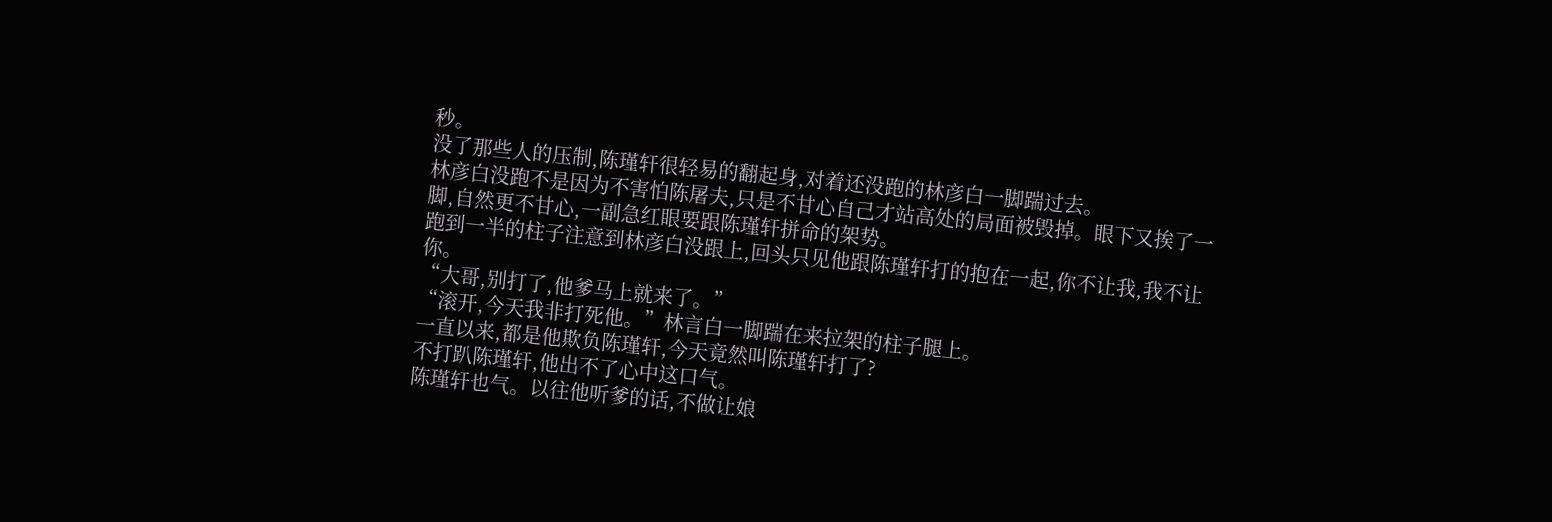秒。
没了那些人的压制,陈瑾轩很轻易的翻起身,对着还没跑的林彦白一脚踹过去。
林彦白没跑不是因为不害怕陈屠夫,只是不甘心自己才站高处的局面被毁掉。眼下又挨了一脚,自然更不甘心,一副急红眼要跟陈瑾轩拼命的架势。
跑到一半的柱子注意到林彦白没跟上,回头只见他跟陈瑾轩打的抱在一起,你不让我,我不让你。
“大哥,别打了,他爹马上就来了。”
“滚开,今天我非打死他。”林言白一脚踹在来拉架的柱子腿上。
一直以来,都是他欺负陈瑾轩,今天竟然叫陈瑾轩打了?
不打趴陈瑾轩,他出不了心中这口气。
陈瑾轩也气。以往他听爹的话,不做让娘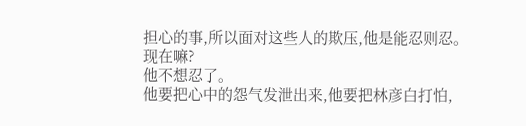担心的事,所以面对这些人的欺压,他是能忍则忍。
现在嘛?
他不想忍了。
他要把心中的怨气发泄出来,他要把林彦白打怕,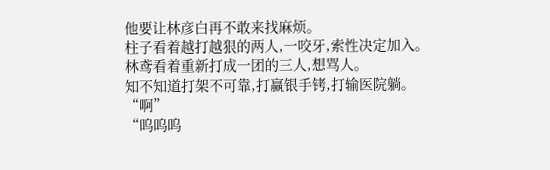他要让林彦白再不敢来找麻烦。
柱子看着越打越狠的两人,一咬牙,索性决定加入。
林鸢看着重新打成一团的三人,想骂人。
知不知道打架不可靠,打赢银手铐,打输医院躺。
“啊”
“呜呜呜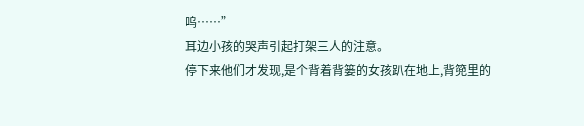呜……”
耳边小孩的哭声引起打架三人的注意。
停下来他们才发现,是个背着背篓的女孩趴在地上,背篼里的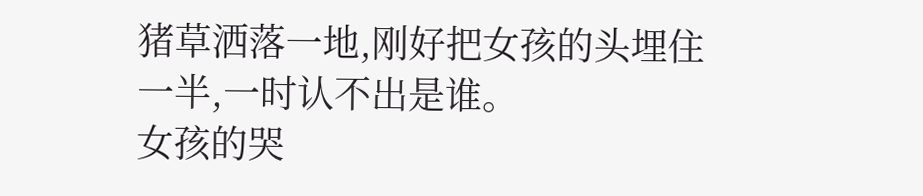猪草洒落一地,刚好把女孩的头埋住一半,一时认不出是谁。
女孩的哭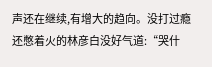声还在继续,有增大的趋向。没打过瘾还憋着火的林彦白没好气道:“哭什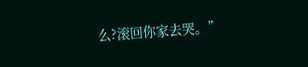么?滚回你家去哭。”